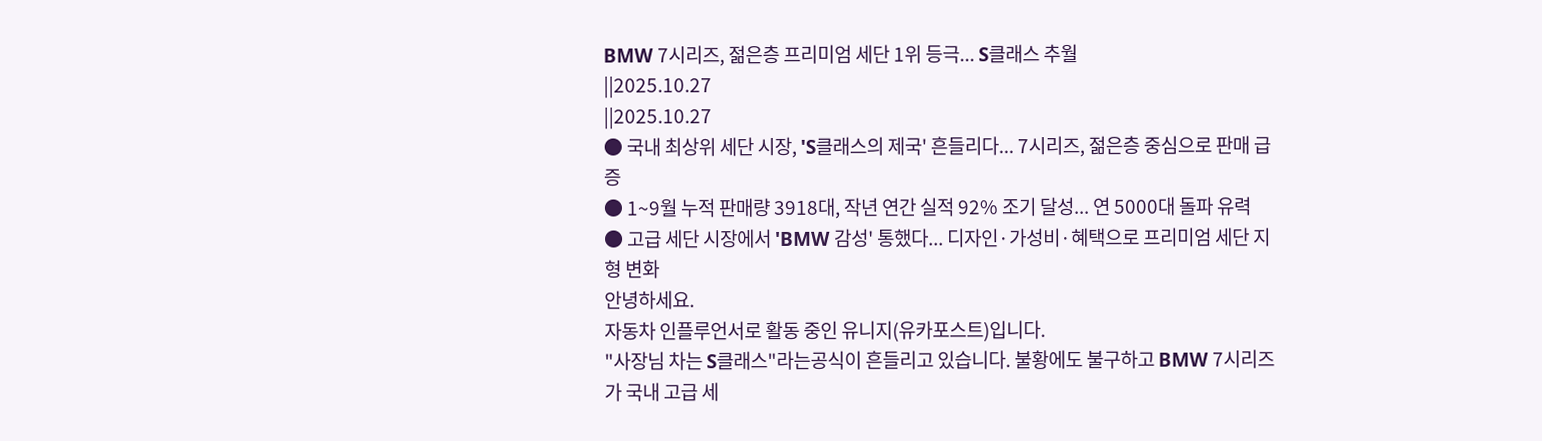BMW 7시리즈, 젊은층 프리미엄 세단 1위 등극... S클래스 추월
||2025.10.27
||2025.10.27
● 국내 최상위 세단 시장, 'S클래스의 제국' 흔들리다... 7시리즈, 젊은층 중심으로 판매 급증
● 1~9월 누적 판매량 3918대, 작년 연간 실적 92% 조기 달성... 연 5000대 돌파 유력
● 고급 세단 시장에서 'BMW 감성' 통했다... 디자인·가성비·혜택으로 프리미엄 세단 지형 변화
안녕하세요.
자동차 인플루언서로 활동 중인 유니지(유카포스트)입니다.
"사장님 차는 S클래스"라는공식이 흔들리고 있습니다. 불황에도 불구하고 BMW 7시리즈가 국내 고급 세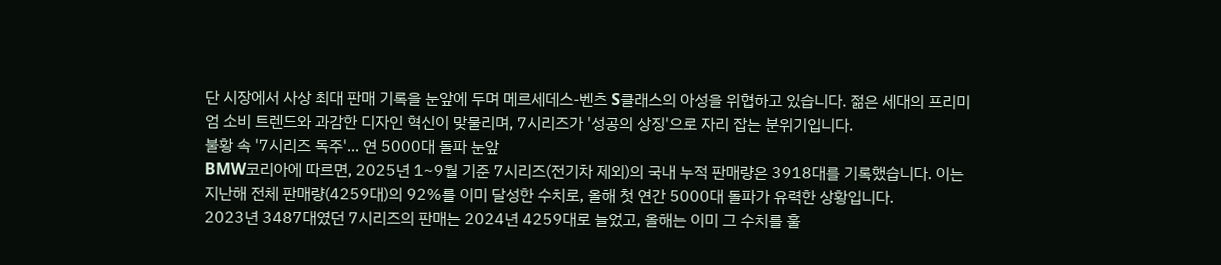단 시장에서 사상 최대 판매 기록을 눈앞에 두며 메르세데스-벤츠 S클래스의 아성을 위협하고 있습니다. 젊은 세대의 프리미엄 소비 트렌드와 과감한 디자인 혁신이 맞물리며, 7시리즈가 '성공의 상징'으로 자리 잡는 분위기입니다.
불황 속 '7시리즈 독주'... 연 5000대 돌파 눈앞
BMW코리아에 따르면, 2025년 1~9월 기준 7시리즈(전기차 제외)의 국내 누적 판매량은 3918대를 기록했습니다. 이는 지난해 전체 판매량(4259대)의 92%를 이미 달성한 수치로, 올해 첫 연간 5000대 돌파가 유력한 상황입니다.
2023년 3487대였던 7시리즈의 판매는 2024년 4259대로 늘었고, 올해는 이미 그 수치를 훌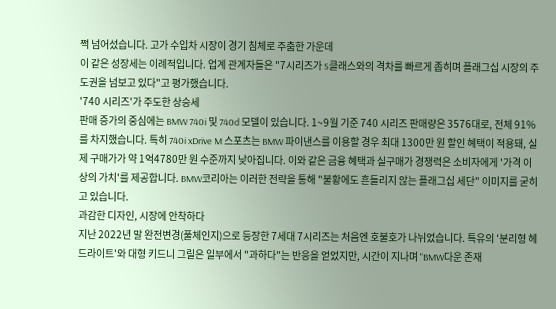쩍 넘어섰습니다. 고가 수입차 시장이 경기 침체로 주춤한 가운데
이 같은 성장세는 이례적입니다. 업계 관계자들은 "7시리즈가 S클래스와의 격차를 빠르게 좁히며 플래그십 시장의 주도권을 넘보고 있다"고 평가했습니다.
'740 시리즈'가 주도한 상승세
판매 증가의 중심에는 BMW 740i 및 740d 모델이 있습니다. 1~9월 기준 740 시리즈 판매량은 3576대로, 전체 91%를 차지했습니다. 특히 740i xDrive M 스포츠는 BMW 파이낸스를 이용할 경우 최대 1300만 원 할인 혜택이 적용돼, 실제 구매가가 약 1억4780만 원 수준까지 낮아집니다. 이와 같은 금융 혜택과 실구매가 경쟁력은 소비자에게 '가격 이상의 가치'를 제공합니다. BMW코리아는 이러한 전략을 통해 "불황에도 흔들리지 않는 플래그십 세단" 이미지를 굳히고 있습니다.
과감한 디자인, 시장에 안착하다
지난 2022년 말 완전변경(풀체인지)으로 등장한 7세대 7시리즈는 처음엔 호불호가 나뉘었습니다. 특유의 '분리형 헤드라이트'와 대형 키드니 그릴은 일부에서 "과하다"는 반응을 얻었지만, 시간이 지나며 "BMW다운 존재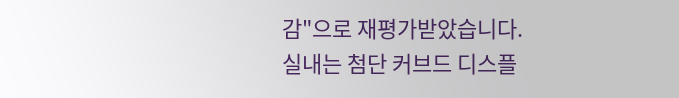감"으로 재평가받았습니다.
실내는 첨단 커브드 디스플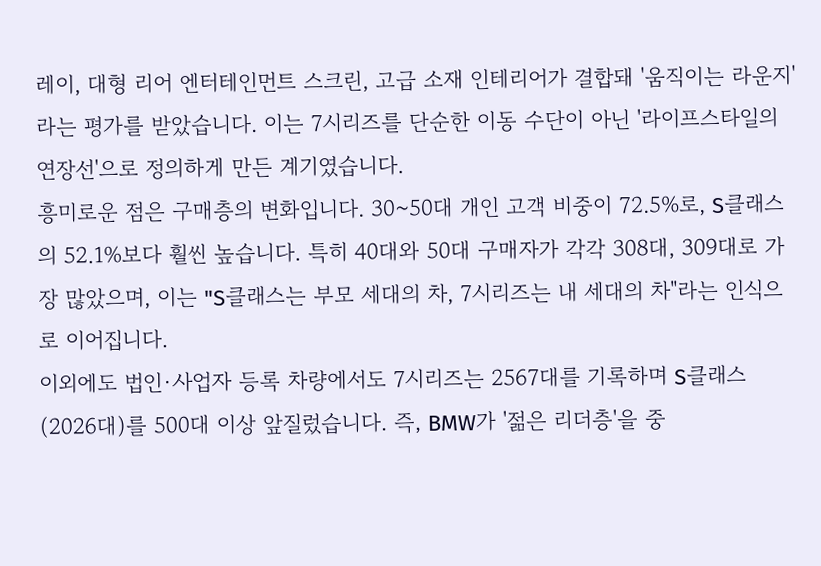레이, 대형 리어 엔터테인먼트 스크린, 고급 소재 인테리어가 결합돼 '움직이는 라운지'라는 평가를 받았습니다. 이는 7시리즈를 단순한 이동 수단이 아닌 '라이프스타일의 연장선'으로 정의하게 만든 계기였습니다.
흥미로운 점은 구매층의 변화입니다. 30~50대 개인 고객 비중이 72.5%로, S클래스의 52.1%보다 훨씬 높습니다. 특히 40대와 50대 구매자가 각각 308대, 309대로 가장 많았으며, 이는 "S클래스는 부모 세대의 차, 7시리즈는 내 세대의 차"라는 인식으로 이어집니다.
이외에도 법인·사업자 등록 차량에서도 7시리즈는 2567대를 기록하며 S클래스(2026대)를 500대 이상 앞질렀습니다. 즉, BMW가 '젊은 리더층'을 중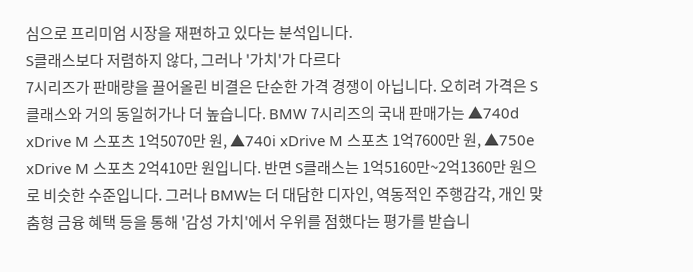심으로 프리미엄 시장을 재편하고 있다는 분석입니다.
S클래스보다 저렴하지 않다, 그러나 '가치'가 다르다
7시리즈가 판매량을 끌어올린 비결은 단순한 가격 경쟁이 아닙니다. 오히려 가격은 S클래스와 거의 동일허가나 더 높습니다. BMW 7시리즈의 국내 판매가는 ▲740d xDrive M 스포츠 1억5070만 원, ▲740i xDrive M 스포츠 1억7600만 원, ▲750e xDrive M 스포츠 2억410만 원입니다. 반면 S클래스는 1억5160만~2억1360만 원으로 비슷한 수준입니다. 그러나 BMW는 더 대담한 디자인, 역동적인 주행감각, 개인 맞춤형 금융 혜택 등을 통해 '감성 가치'에서 우위를 점했다는 평가를 받습니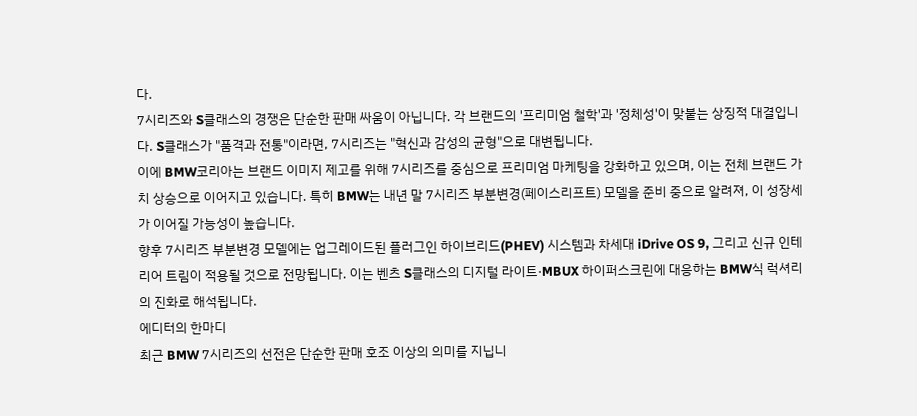다.
7시리즈와 S클래스의 경쟁은 단순한 판매 싸움이 아닙니다. 각 브랜드의 '프리미엄 철학'과 '정체성'이 맞붙는 상징적 대결입니다. S클래스가 "품격과 전통"이라면, 7시리즈는 "혁신과 감성의 균형"으로 대변됩니다.
이에 BMW코리아는 브랜드 이미지 제고를 위해 7시리즈를 중심으로 프리미엄 마케팅을 강화하고 있으며, 이는 전체 브랜드 가치 상승으로 이어지고 있습니다. 특히 BMW는 내년 말 7시리즈 부분변경(페이스리프트) 모델을 준비 중으로 알려져, 이 성장세가 이어질 가능성이 높습니다.
향후 7시리즈 부분변경 모델에는 업그레이드된 플러그인 하이브리드(PHEV) 시스템과 차세대 iDrive OS 9, 그리고 신규 인테리어 트림이 적용될 것으로 전망됩니다. 이는 벤츠 S클래스의 디지털 라이트·MBUX 하이퍼스크린에 대응하는 BMW식 럭셔리의 진화로 해석됩니다.
에디터의 한마디
최근 BMW 7시리즈의 선전은 단순한 판매 호조 이상의 의미를 지닙니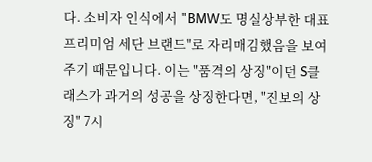다. 소비자 인식에서 "BMW도 명실상부한 대표 프리미엄 세단 브랜드"로 자리매김했음을 보여주기 때문입니다. 이는 "품격의 상징"이던 S클래스가 과거의 성공을 상징한다면, "진보의 상징" 7시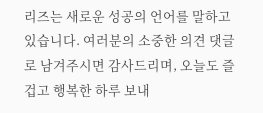리즈는 새로운 성공의 언어를 말하고 있습니다. 여러분의 소중한 의견 댓글로 남겨주시면 감사드리며, 오늘도 즐겁고 행복한 하루 보내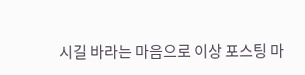시길 바라는 마음으로 이상 포스팅 마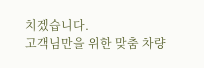치겠습니다.
고객님만을 위한 맞춤 차량